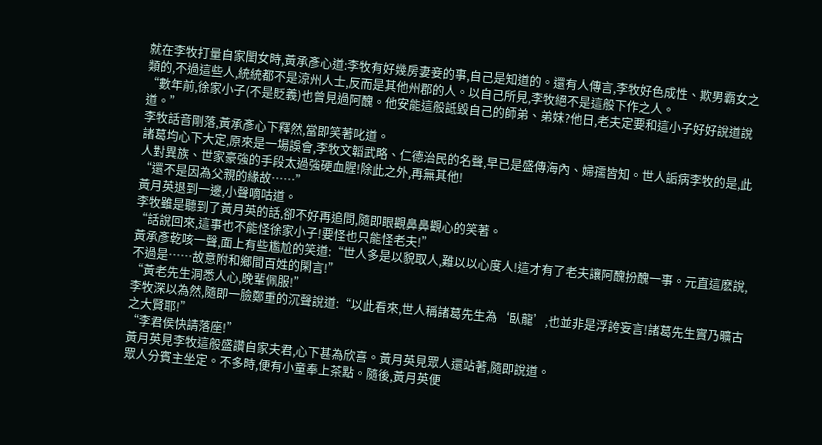就在李牧打量自家閨女時,黃承彥心道:李牧有好幾房妻妾的事,自己是知道的。還有人傳言,李牧好色成性、欺男霸女之類的,不過這些人,統統都不是涼州人士,反而是其他州郡的人。以自己所見,李牧絕不是這般下作之人。
“數年前,徐家小子(不是貶義)也曾見過阿醜。他安能這般詆毀自己的師弟、弟妹?他日,老夫定要和這小子好好說道說道。”
李牧話音剛落,黃承彥心下釋然,當即笑著叱道。
諸葛均心下大定,原來是一場誤會,李牧文韜武略、仁德治民的名聲,早已是盛傳海內、婦孺皆知。世人詬病李牧的是,此人對異族、世家豪強的手段太過強硬血腥!除此之外,再無其他!
“還不是因為父親的緣故……”
黃月英退到一邊,小聲嘀咕道。
李牧雖是聽到了黃月英的話,卻不好再追問,隨即眼觀鼻鼻觀心的笑著。
“話說回來,這事也不能怪徐家小子!要怪也只能怪老夫!”
黃承彥乾咳一聲,面上有些尷尬的笑道:“世人多是以貌取人,難以以心度人!這才有了老夫讓阿醜扮醜一事。元直這麽說,不過是……故意附和鄉間百姓的閑言!”
“黃老先生洞悉人心,晚輩佩服!”
李牧深以為然,隨即一臉鄭重的沉聲說道:“以此看來,世人稱諸葛先生為‘臥龍’,也並非是浮誇妄言!諸葛先生實乃曠古之大賢耶!”
“李君侯快請落座!”
黃月英見李牧這般盛讚自家夫君,心下甚為欣喜。黃月英見眾人還站著,隨即說道。
眾人分賓主坐定。不多時,便有小童奉上茶點。隨後,黃月英便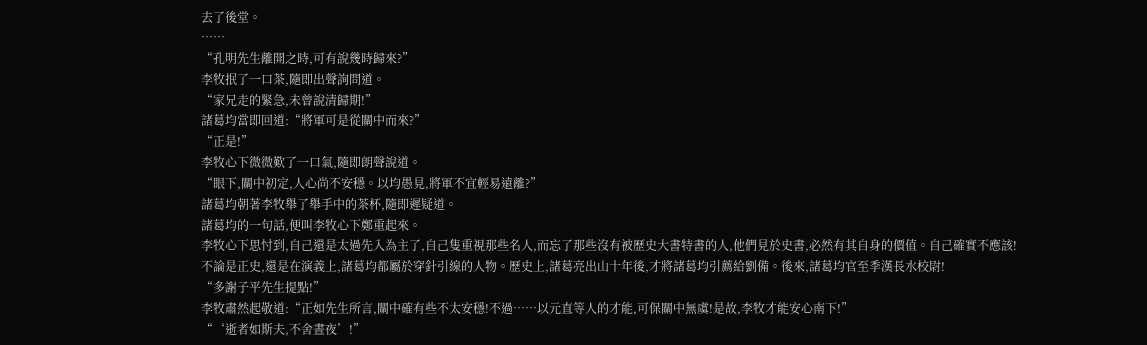去了後堂。
……
“孔明先生離開之時,可有說幾時歸來?”
李牧抿了一口茶,隨即出聲詢問道。
“家兄走的緊急,未曾說清歸期!”
諸葛均當即回道:“將軍可是從關中而來?”
“正是!”
李牧心下微微歎了一口氣,隨即朗聲說道。
“眼下,關中初定,人心尚不安穩。以均愚見,將軍不宜輕易遠離?”
諸葛均朝著李牧舉了舉手中的茶杯,隨即遲疑道。
諸葛均的一句話,便叫李牧心下鄭重起來。
李牧心下思忖到,自己還是太過先入為主了,自己隻重視那些名人,而忘了那些沒有被歷史大書特書的人,他們見於史書,必然有其自身的價值。自己確實不應該!
不論是正史,還是在演義上,諸葛均都屬於穿針引線的人物。歷史上,諸葛亮出山十年後,才將諸葛均引薦給劉備。後來,諸葛均官至季漢長水校尉!
“多謝子平先生提點!”
李牧肅然起敬道:“正如先生所言,關中確有些不太安穩!不過……以元直等人的才能,可保關中無虞!是故,李牧才能安心南下!”
“‘逝者如斯夫,不舍晝夜’!”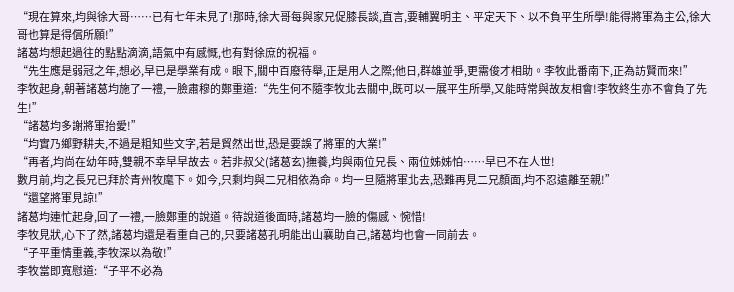“現在算來,均與徐大哥……已有七年未見了!那時,徐大哥每與家兄促膝長談,直言,要輔翼明主、平定天下、以不負平生所學!能得將軍為主公,徐大哥也算是得償所願!”
諸葛均想起過往的點點滴滴,語氣中有感慨,也有對徐庶的祝福。
“先生應是弱冠之年,想必,早已是學業有成。眼下,關中百廢待舉,正是用人之際;他日,群雄並爭,更需俊才相助。李牧此番南下,正為訪賢而來!”
李牧起身,朝著諸葛均施了一禮,一臉肅穆的鄭重道:“先生何不隨李牧北去關中,既可以一展平生所學,又能時常與故友相會!李牧終生亦不會負了先生!”
“諸葛均多謝將軍抬愛!”
“均實乃鄉野耕夫,不過是粗知些文字,若是貿然出世,恐是要誤了將軍的大業!”
“再者,均尚在幼年時,雙親不幸早早故去。若非叔父(諸葛玄)撫養,均與兩位兄長、兩位姊姊怕……早已不在人世!
數月前,均之長兄已拜於青州牧麾下。如今,只剩均與二兄相依為命。均一旦隨將軍北去,恐難再見二兄顏面,均不忍遠離至親!”
“還望將軍見諒!”
諸葛均連忙起身,回了一禮,一臉鄭重的說道。待說道後面時,諸葛均一臉的傷感、惋惜!
李牧見狀,心下了然,諸葛均還是看重自己的,只要諸葛孔明能出山襄助自己,諸葛均也會一同前去。
“子平重情重義,李牧深以為敬!”
李牧當即寬慰道:“子平不必為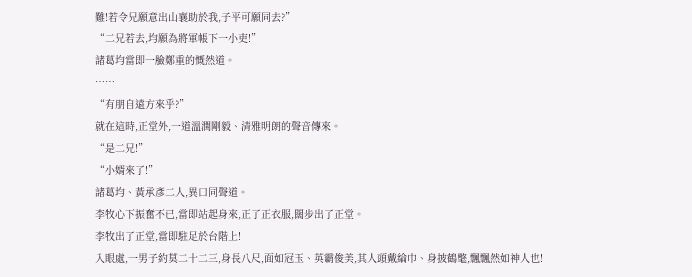難!若令兄願意出山襄助於我,子平可願同去?”
“二兄若去,均願為將軍帳下一小吏!”
諸葛均當即一臉鄭重的慨然道。
……
“有朋自遠方來乎?”
就在這時,正堂外,一道溫潤剛毅、清雅明朗的聲音傳來。
“是二兄!”
“小婿來了!”
諸葛均、黃承彥二人,異口同聲道。
李牧心下振奮不已,當即站起身來,正了正衣服,闊步出了正堂。
李牧出了正堂,當即駐足於台階上!
入眼處,一男子約莫二十二三,身長八尺,面如冠玉、英霸俊美,其人頭戴綸巾、身披鶴氅,飄飄然如神人也!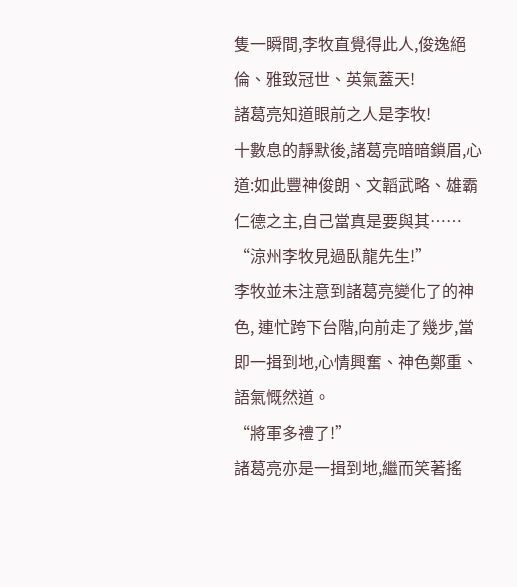隻一瞬間,李牧直覺得此人,俊逸絕倫、雅致冠世、英氣蓋天!
諸葛亮知道眼前之人是李牧!
十數息的靜默後,諸葛亮暗暗鎖眉,心道:如此豐神俊朗、文韜武略、雄霸仁德之主,自己當真是要與其……
“涼州李牧見過臥龍先生!”
李牧並未注意到諸葛亮變化了的神色, 連忙跨下台階,向前走了幾步,當即一揖到地,心情興奮、神色鄭重、語氣慨然道。
“將軍多禮了!”
諸葛亮亦是一揖到地,繼而笑著搖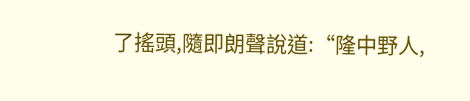了搖頭,隨即朗聲說道:“隆中野人,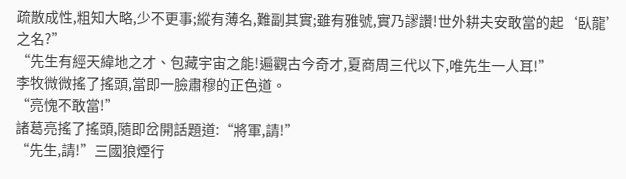疏散成性,粗知大略,少不更事;縱有薄名,難副其實;雖有雅號,實乃謬讚!世外耕夫安敢當的起‘臥龍’之名?”
“先生有經天緯地之才、包藏宇宙之能!遍觀古今奇才,夏商周三代以下,唯先生一人耳!”
李牧微微搖了搖頭,當即一臉肅穆的正色道。
“亮愧不敢當!”
諸葛亮搖了搖頭,隨即岔開話題道:“將軍,請!”
“先生,請!”三國狼煙行